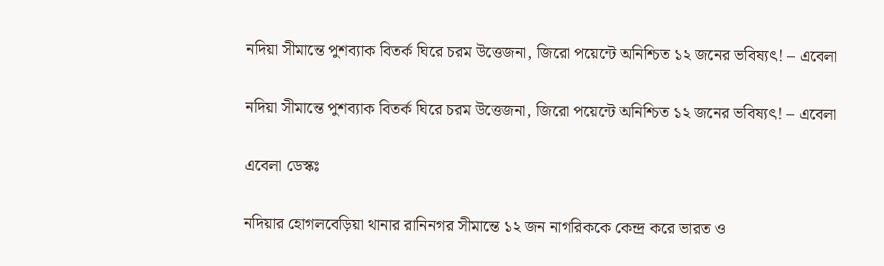নদিয়া সীমান্তে পুশব্যাক বিতর্ক ঘিরে চরম উত্তেজনা, জিরো পয়েন্টে অনিশ্চিত ১২ জনের ভবিষ্যৎ! – এবেলা

নদিয়া সীমান্তে পুশব্যাক বিতর্ক ঘিরে চরম উত্তেজনা, জিরো পয়েন্টে অনিশ্চিত ১২ জনের ভবিষ্যৎ! – এবেলা

এবেলা ডেস্কঃ

নদিয়ার হোগলবেড়িয়া থানার রানিনগর সীমান্তে ১২ জন নাগরিককে কেন্দ্র করে ভারত ও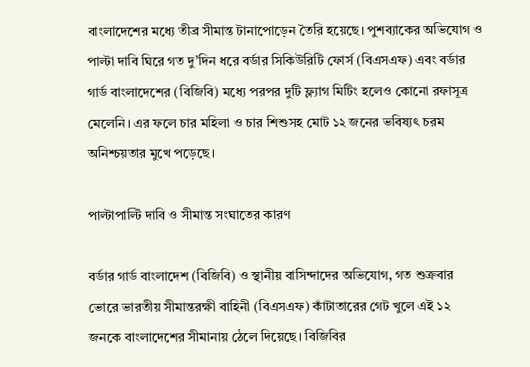বাংলাদেশের মধ্যে তীব্র সীমান্ত টানাপোড়েন তৈরি হয়েছে। পুশব্যাকের অভিযোগ ও পাল্টা দাবি ঘিরে গত দু’দিন ধরে বর্ডার সিকিউরিটি ফোর্স (বিএসএফ) এবং বর্ডার গার্ড বাংলাদেশের (বিজিবি) মধ্যে পরপর দুটি ফ্ল্যাগ মিটিং হলেও কোনো রফাসূত্র মেলেনি। এর ফলে চার মহিলা ও চার শিশুসহ মোট ১২ জনের ভবিষ্যৎ চরম অনিশ্চয়তার মুখে পড়েছে।

পাল্টাপাল্টি দাবি ও সীমান্ত সংঘাতের কারণ

বর্ডার গার্ড বাংলাদেশ (বিজিবি) ও স্থানীয় বাসিন্দাদের অভিযোগ, গত শুক্রবার ভোরে ভারতীয় সীমান্তরক্ষী বাহিনী (বিএসএফ) কাঁটাতারের গেট খুলে এই ১২ জনকে বাংলাদেশের সীমানায় ঠেলে দিয়েছে। বিজিবির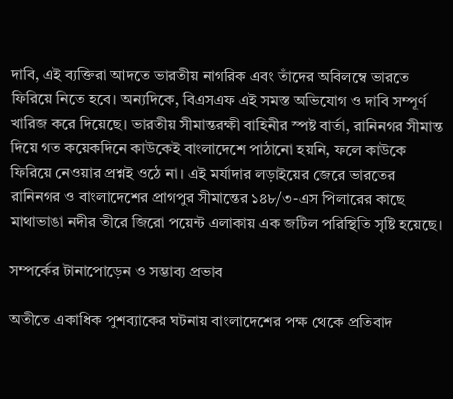দাবি, এই ব্যক্তিরা আদতে ভারতীয় নাগরিক এবং তাঁদের অবিলম্বে ভারতে ফিরিয়ে নিতে হবে। অন্যদিকে, বিএসএফ এই সমস্ত অভিযোগ ও দাবি সম্পূর্ণ খারিজ করে দিয়েছে। ভারতীয় সীমান্তরক্ষী বাহিনীর স্পষ্ট বার্তা, রানিনগর সীমান্ত দিয়ে গত কয়েকদিনে কাউকেই বাংলাদেশে পাঠানো হয়নি, ফলে কাউকে ফিরিয়ে নেওয়ার প্রশ্নই ওঠে না। এই মর্যাদার লড়াইয়ের জেরে ভারতের রানিনগর ও বাংলাদেশের প্রাগপুর সীমান্তের ১৪৮/৩-এস পিলারের কাছে মাথাভাঙা নদীর তীরে জিরো পয়েন্ট এলাকায় এক জটিল পরিস্থিতি সৃষ্টি হয়েছে।

সম্পর্কের টানাপোড়েন ও সম্ভাব্য প্রভাব

অতীতে একাধিক পুশব্যাকের ঘটনায় বাংলাদেশের পক্ষ থেকে প্রতিবাদ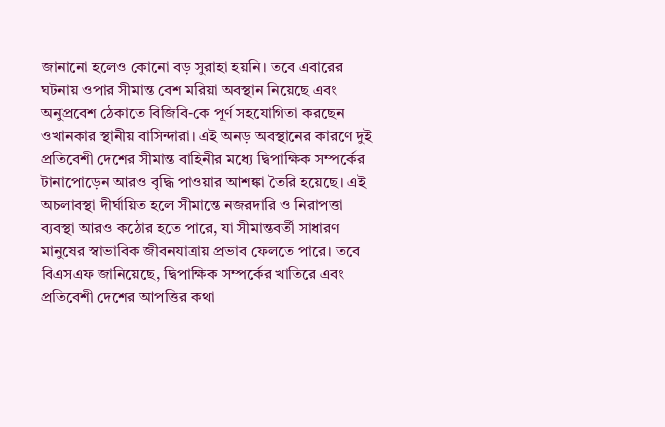জানানো হলেও কোনো বড় সুরাহা হয়নি। তবে এবারের ঘটনায় ওপার সীমান্ত বেশ মরিয়া অবস্থান নিয়েছে এবং অনুপ্রবেশ ঠেকাতে বিজিবি-কে পূর্ণ সহযোগিতা করছেন ওখানকার স্থানীয় বাসিন্দারা। এই অনড় অবস্থানের কারণে দুই প্রতিবেশী দেশের সীমান্ত বাহিনীর মধ্যে দ্বিপাক্ষিক সম্পর্কের টানাপোড়েন আরও বৃদ্ধি পাওয়ার আশঙ্কা তৈরি হয়েছে। এই অচলাবস্থা দীর্ঘায়িত হলে সীমান্তে নজরদারি ও নিরাপত্তা ব্যবস্থা আরও কঠোর হতে পারে, যা সীমান্তবর্তী সাধারণ মানুষের স্বাভাবিক জীবনযাত্রায় প্রভাব ফেলতে পারে। তবে বিএসএফ জানিয়েছে, দ্বিপাক্ষিক সম্পর্কের খাতিরে এবং প্রতিবেশী দেশের আপত্তির কথা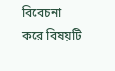বিবেচনা করে বিষয়টি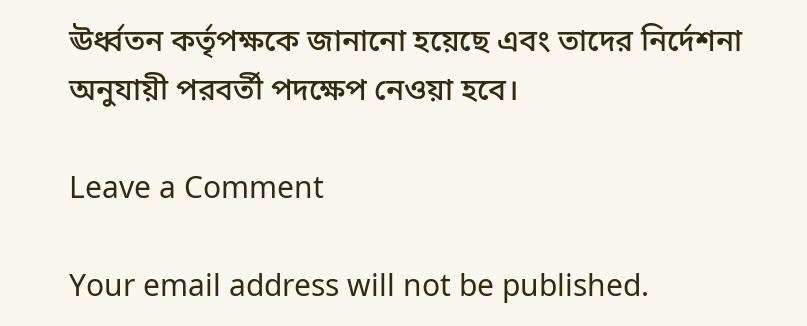ঊর্ধ্বতন কর্তৃপক্ষকে জানানো হয়েছে এবং তাদের নির্দেশনা অনুযায়ী পরবর্তী পদক্ষেপ নেওয়া হবে।

Leave a Comment

Your email address will not be published.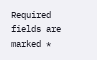Required fields are marked *